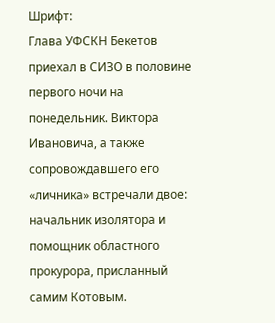Шрифт:
Глава УФСКН Бекетов приехал в СИЗО в половине первого ночи на понедельник. Виктора Ивановича, а также сопровождавшего его «личника» встречали двое: начальник изолятора и помощник областного прокурора, присланный самим Котовым.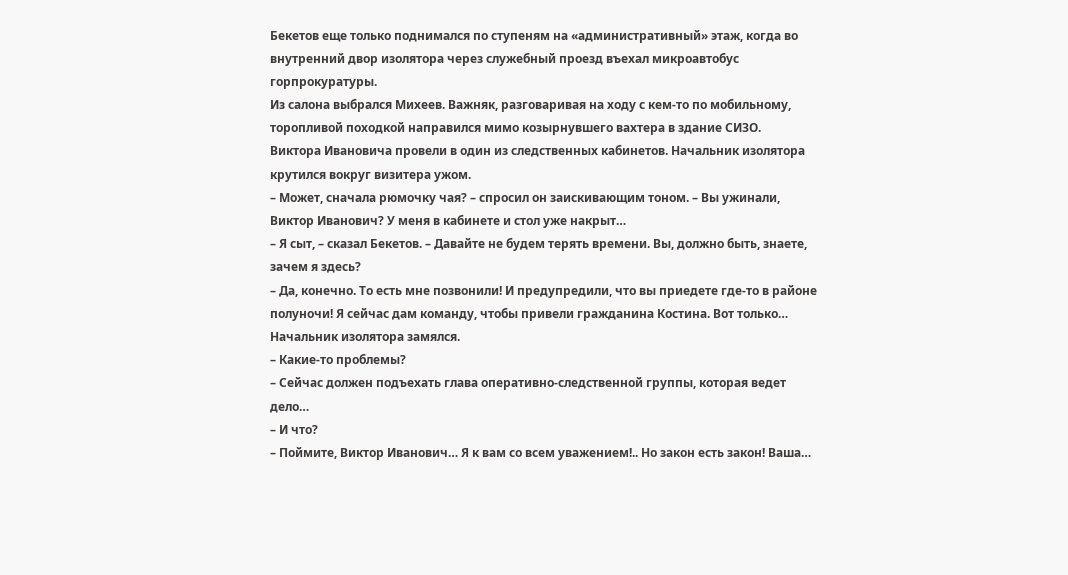Бекетов еще только поднимался по ступеням на «административный» этаж, когда во внутренний двор изолятора через служебный проезд въехал микроавтобус горпрокуратуры.
Из салона выбрался Михеев. Важняк, разговаривая на ходу с кем-то по мобильному, торопливой походкой направился мимо козырнувшего вахтера в здание СИЗО.
Виктора Ивановича провели в один из следственных кабинетов. Начальник изолятора крутился вокруг визитера ужом.
– Может, сначала рюмочку чая? – спросил он заискивающим тоном. – Вы ужинали, Виктор Иванович? У меня в кабинете и стол уже накрыт…
– Я сыт, – сказал Бекетов. – Давайте не будем терять времени. Вы, должно быть, знаете, зачем я здесь?
– Да, конечно. То есть мне позвонили! И предупредили, что вы приедете где-то в районе полуночи! Я сейчас дам команду, чтобы привели гражданина Костина. Вот только…
Начальник изолятора замялся.
– Какие-то проблемы?
– Сейчас должен подъехать глава оперативно-следственной группы, которая ведет дело…
– И что?
– Поймите, Виктор Иванович… Я к вам со всем уважением!.. Но закон есть закон! Ваша…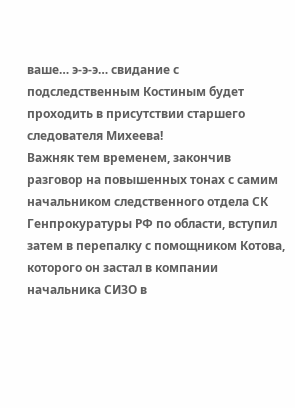ваше… э-э-э… свидание с подследственным Костиным будет проходить в присутствии старшего следователя Михеева!
Важняк тем временем, закончив разговор на повышенных тонах с самим начальником следственного отдела СК Генпрокуратуры РФ по области, вступил затем в перепалку с помощником Котова, которого он застал в компании начальника СИЗО в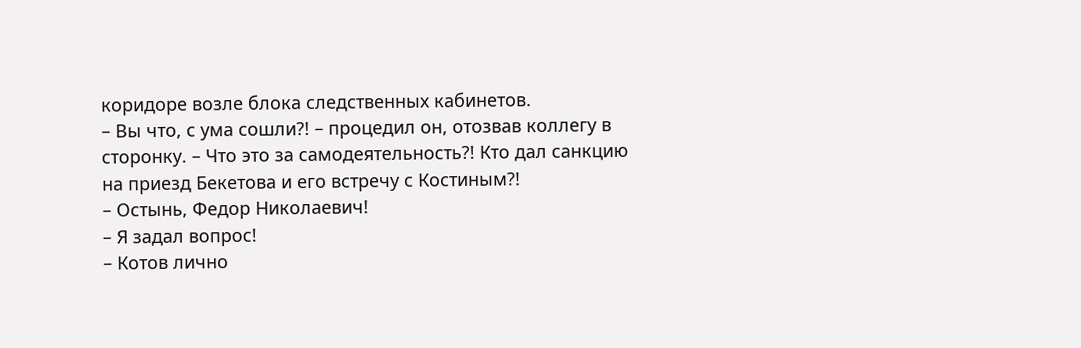коридоре возле блока следственных кабинетов.
– Вы что, с ума сошли?! – процедил он, отозвав коллегу в сторонку. – Что это за самодеятельность?! Кто дал санкцию на приезд Бекетова и его встречу с Костиным?!
– Остынь, Федор Николаевич!
– Я задал вопрос!
– Котов лично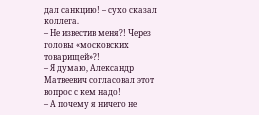дал санкцию! – сухо сказал коллега.
– Не известив меня?! Через головы «московских товарищей»?!
– Я думаю, Александр Матвеевич согласовал этот вопрос с кем надо!
– А почему я ничего не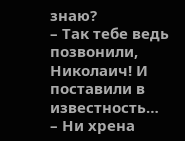знаю?
– Так тебе ведь позвонили, Николаич! И поставили в известность…
– Ни хрена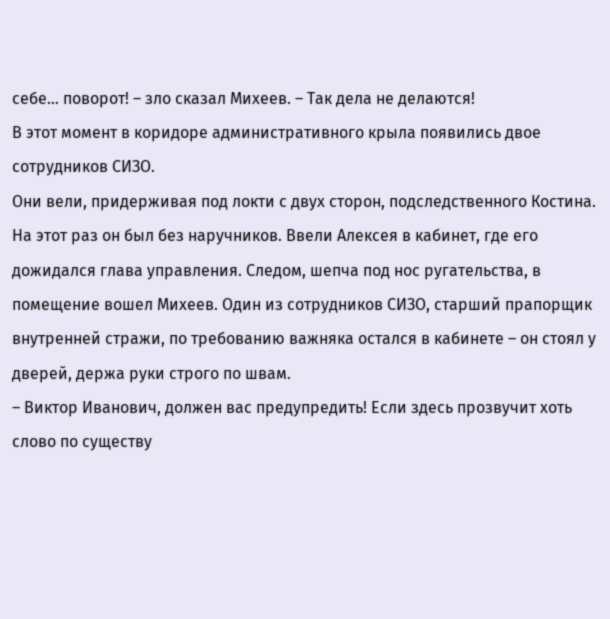себе… поворот! – зло сказал Михеев. – Так дела не делаются!
В этот момент в коридоре административного крыла появились двое сотрудников СИЗО.
Они вели, придерживая под локти с двух сторон, подследственного Костина. На этот раз он был без наручников. Ввели Алексея в кабинет, где его дожидался глава управления. Следом, шепча под нос ругательства, в помещение вошел Михеев. Один из сотрудников СИЗО, старший прапорщик внутренней стражи, по требованию важняка остался в кабинете – он стоял у дверей, держа руки строго по швам.
– Виктор Иванович, должен вас предупредить! Если здесь прозвучит хоть слово по существу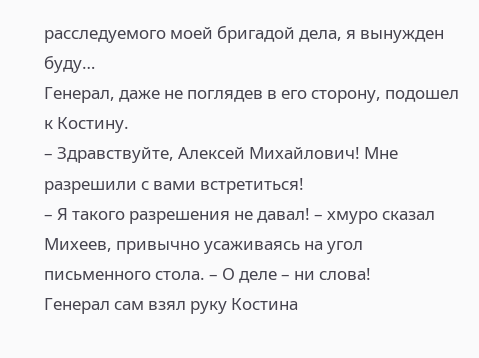расследуемого моей бригадой дела, я вынужден буду…
Генерал, даже не поглядев в его сторону, подошел к Костину.
– Здравствуйте, Алексей Михайлович! Мне разрешили с вами встретиться!
– Я такого разрешения не давал! – хмуро сказал Михеев, привычно усаживаясь на угол письменного стола. – О деле – ни слова!
Генерал сам взял руку Костина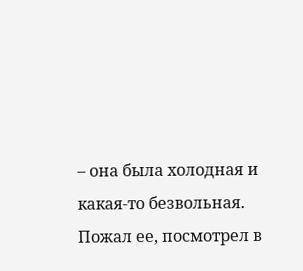– она была холодная и какая-то безвольная. Пожал ее, посмотрел в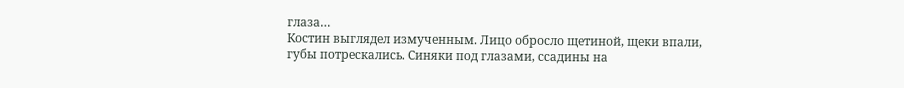глаза…
Костин выглядел измученным. Лицо обросло щетиной, щеки впали, губы потрескались. Синяки под глазами, ссадины на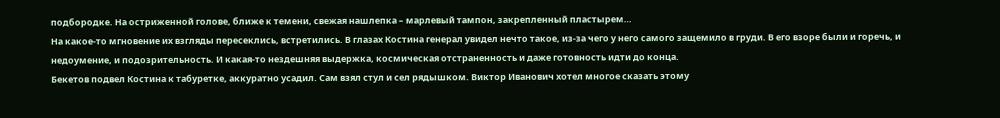подбородке. На остриженной голове, ближе к темени, свежая нашлепка – марлевый тампон, закрепленный пластырем…
На какое-то мгновение их взгляды пересеклись, встретились. В глазах Костина генерал увидел нечто такое, из-за чего у него самого защемило в груди. В его взоре были и горечь, и недоумение, и подозрительность. И какая-то нездешняя выдержка, космическая отстраненность и даже готовность идти до конца.
Бекетов подвел Костина к табуретке, аккуратно усадил. Сам взял стул и сел рядышком. Виктор Иванович хотел многое сказать этому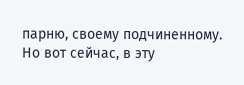парню, своему подчиненному. Но вот сейчас, в эту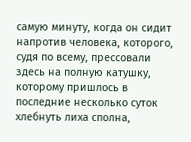самую минуту, когда он сидит напротив человека, которого, судя по всему, прессовали здесь на полную катушку, которому пришлось в последние несколько суток хлебнуть лиха сполна,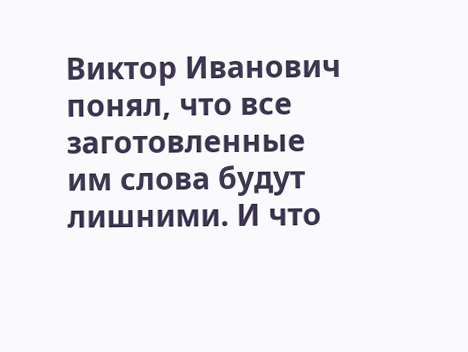Виктор Иванович понял, что все заготовленные им слова будут лишними. И что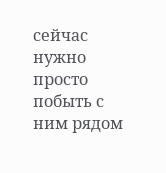сейчас нужно просто побыть с ним рядом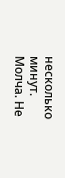несколько минут. Молча. Не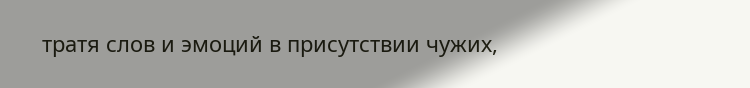тратя слов и эмоций в присутствии чужих,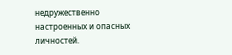недружественно настроенных и опасных личностей.